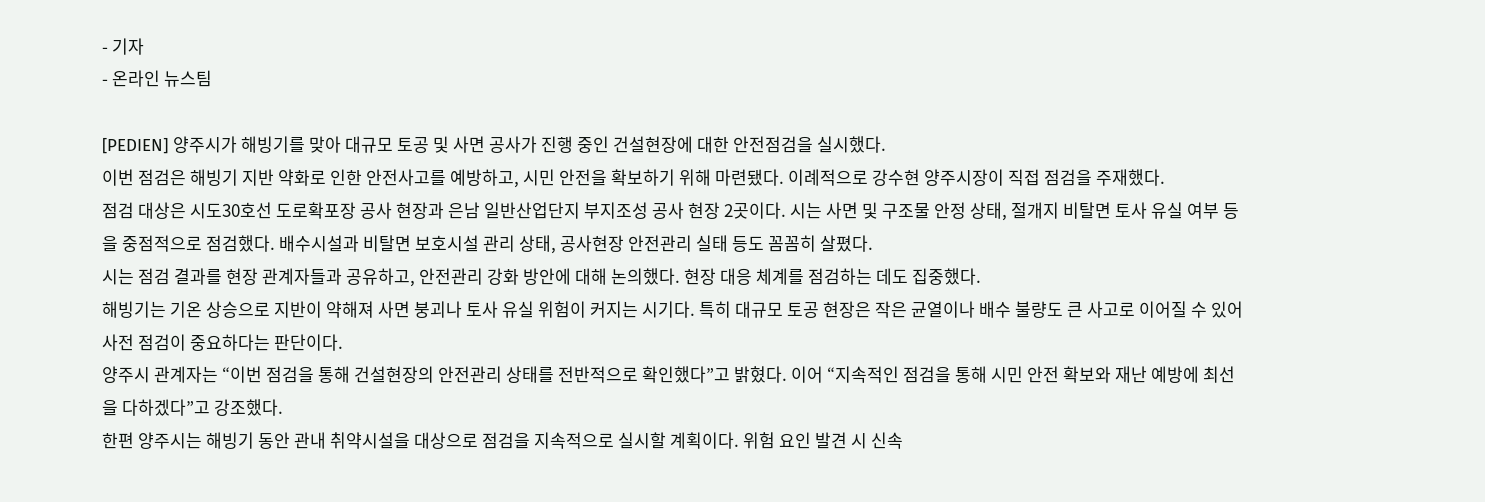- 기자
- 온라인 뉴스팀

[PEDIEN] 양주시가 해빙기를 맞아 대규모 토공 및 사면 공사가 진행 중인 건설현장에 대한 안전점검을 실시했다.
이번 점검은 해빙기 지반 약화로 인한 안전사고를 예방하고, 시민 안전을 확보하기 위해 마련됐다. 이례적으로 강수현 양주시장이 직접 점검을 주재했다.
점검 대상은 시도30호선 도로확포장 공사 현장과 은남 일반산업단지 부지조성 공사 현장 2곳이다. 시는 사면 및 구조물 안정 상태, 절개지 비탈면 토사 유실 여부 등을 중점적으로 점검했다. 배수시설과 비탈면 보호시설 관리 상태, 공사현장 안전관리 실태 등도 꼼꼼히 살폈다.
시는 점검 결과를 현장 관계자들과 공유하고, 안전관리 강화 방안에 대해 논의했다. 현장 대응 체계를 점검하는 데도 집중했다.
해빙기는 기온 상승으로 지반이 약해져 사면 붕괴나 토사 유실 위험이 커지는 시기다. 특히 대규모 토공 현장은 작은 균열이나 배수 불량도 큰 사고로 이어질 수 있어 사전 점검이 중요하다는 판단이다.
양주시 관계자는 “이번 점검을 통해 건설현장의 안전관리 상태를 전반적으로 확인했다”고 밝혔다. 이어 “지속적인 점검을 통해 시민 안전 확보와 재난 예방에 최선을 다하겠다”고 강조했다.
한편 양주시는 해빙기 동안 관내 취약시설을 대상으로 점검을 지속적으로 실시할 계획이다. 위험 요인 발견 시 신속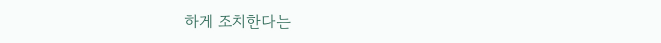하게 조치한다는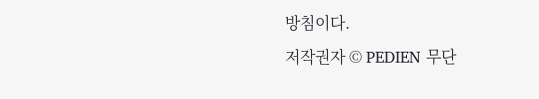방침이다.
저작권자 © PEDIEN 무단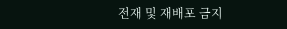전재 및 재배포 금지